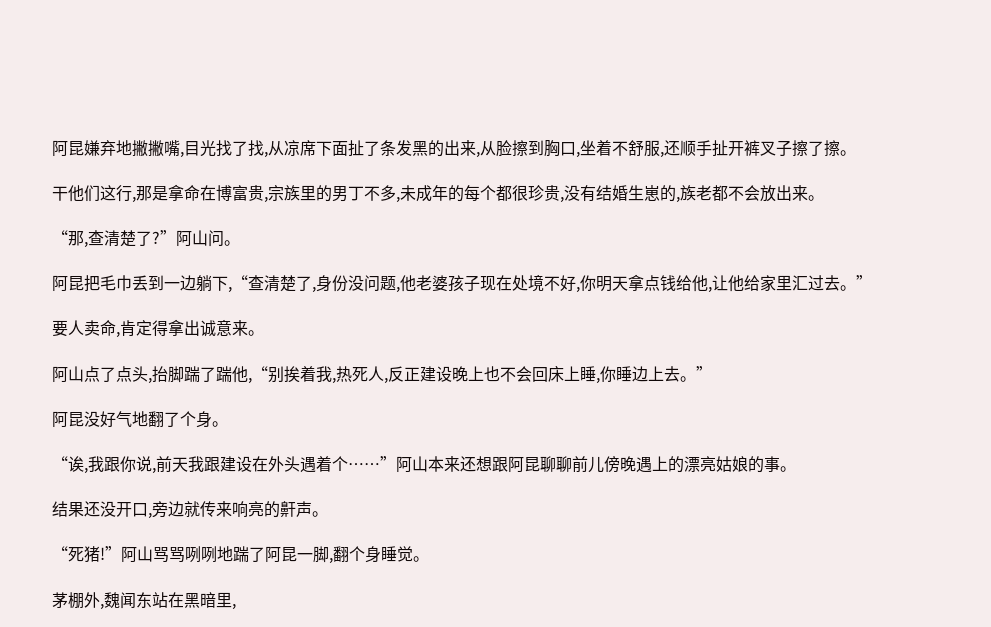阿昆嫌弃地撇撇嘴,目光找了找,从凉席下面扯了条发黑的出来,从脸擦到胸口,坐着不舒服,还顺手扯开裤叉子擦了擦。

干他们这行,那是拿命在博富贵,宗族里的男丁不多,未成年的每个都很珍贵,没有结婚生崽的,族老都不会放出来。

“那,查清楚了?”阿山问。

阿昆把毛巾丢到一边躺下,“查清楚了,身份没问题,他老婆孩子现在处境不好,你明天拿点钱给他,让他给家里汇过去。”

要人卖命,肯定得拿出诚意来。

阿山点了点头,抬脚踹了踹他,“别挨着我,热死人,反正建设晚上也不会回床上睡,你睡边上去。”

阿昆没好气地翻了个身。

“诶,我跟你说,前天我跟建设在外头遇着个……”阿山本来还想跟阿昆聊聊前儿傍晚遇上的漂亮姑娘的事。

结果还没开口,旁边就传来响亮的鼾声。

“死猪!”阿山骂骂咧咧地踹了阿昆一脚,翻个身睡觉。

茅棚外,魏闻东站在黑暗里,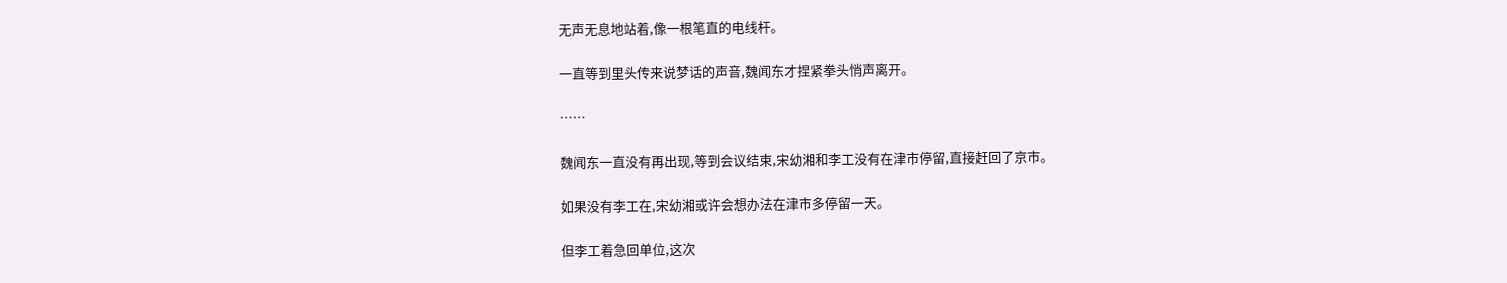无声无息地站着,像一根笔直的电线杆。

一直等到里头传来说梦话的声音,魏闻东才捏紧拳头悄声离开。

……

魏闻东一直没有再出现,等到会议结束,宋幼湘和李工没有在津市停留,直接赶回了京市。

如果没有李工在,宋幼湘或许会想办法在津市多停留一天。

但李工着急回单位,这次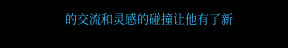的交流和灵感的碰撞让他有了新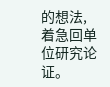的想法,着急回单位研究论证。